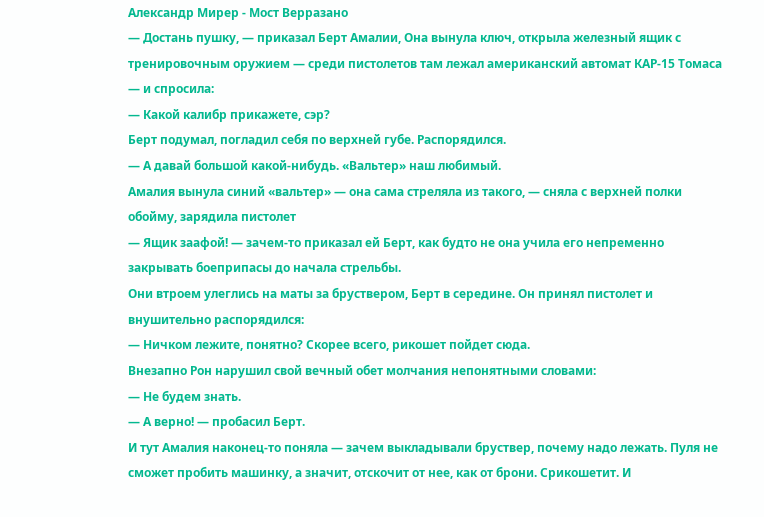Александр Мирер - Мост Верразано
— Достань пушку, — приказал Берт Амалии, Она вынула ключ, открыла железный ящик с тренировочным оружием — среди пистолетов там лежал американский автомат КАР-15 Томаса — и спросила:
— Какой калибр прикажете, сэр?
Берт подумал, погладил себя по верхней губе. Распорядился.
— А давай большой какой-нибудь. «Вальтер» наш любимый.
Амалия вынула синий «вальтер» — она сама стреляла из такого, — сняла с верхней полки обойму, зарядила пистолет
— Ящик заафой! — зачем-то приказал ей Берт, как будто не она учила его непременно закрывать боеприпасы до начала стрельбы.
Они втроем улеглись на маты за бруствером, Берт в середине. Он принял пистолет и внушительно распорядился:
— Ничком лежите, понятно? Скорее всего, рикошет пойдет сюда.
Внезапно Рон нарушил свой вечный обет молчания непонятными словами:
— Не будем знать.
— А верно! — пробасил Берт.
И тут Амалия наконец-то поняла — зачем выкладывали бруствер, почему надо лежать. Пуля не сможет пробить машинку, а значит, отскочит от нее, как от брони. Срикошетит. И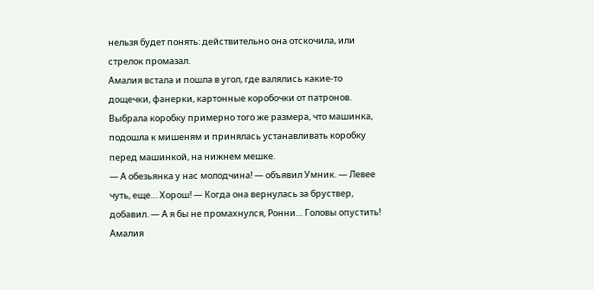нельзя будет понять: действительно она отскочила, или стрелок промазал.
Амалия встала и пошла в угол, где валялись какие-то дощечки, фанерки, картонные коробочки от патронов. Выбрала коробку примерно того же размера, что машинка, подошла к мишеням и принялась устанавливать коробку перед машинкой, на нижнем мешке.
— А обезьянка у нас молодчина! — объявил Умник. — Левее чуть, еще… Хорош! — Когда она вернулась за бруствер, добавил. — А я бы не промахнулся, Ронни… Головы опустить!
Амалия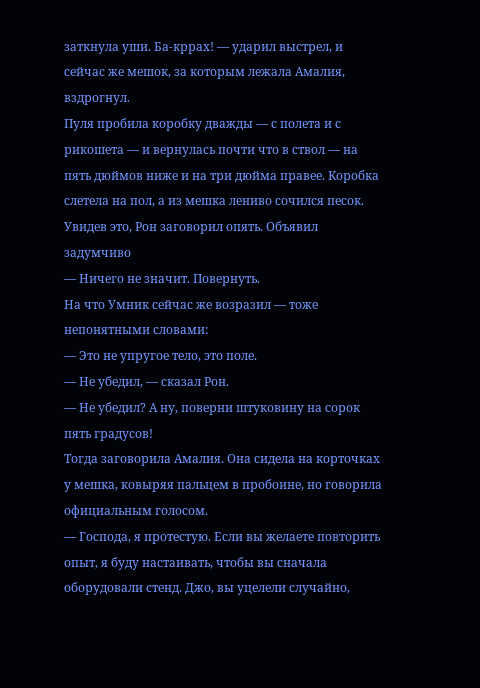заткнула уши. Ба-кррах! — ударил выстрел, и сейчас же мешок, за которым лежала Амалия, вздрогнул.
Пуля пробила коробку дважды — с полета и с рикошета — и вернулась почти что в ствол — на пять дюймов ниже и на три дюйма правее. Коробка слетела на пол, а из мешка лениво сочился песок.
Увидев это, Рон заговорил опять. Объявил задумчиво
— Ничего не значит. Повернуть.
На что Умник сейчас же возразил — тоже непонятными словами:
— Это не упругое тело, это поле.
— Не убедил, — сказал Рон.
— Не убедил? А ну, поверни штуковину на сорок пять градусов!
Тогда заговорила Амалия. Она сидела на корточках у мешка, ковыряя пальцем в пробоине, но говорила официальным голосом.
— Господа, я протестую. Если вы желаете повторить опыт, я буду настаивать, чтобы вы сначала оборудовали стенд. Джо, вы уцелели случайно,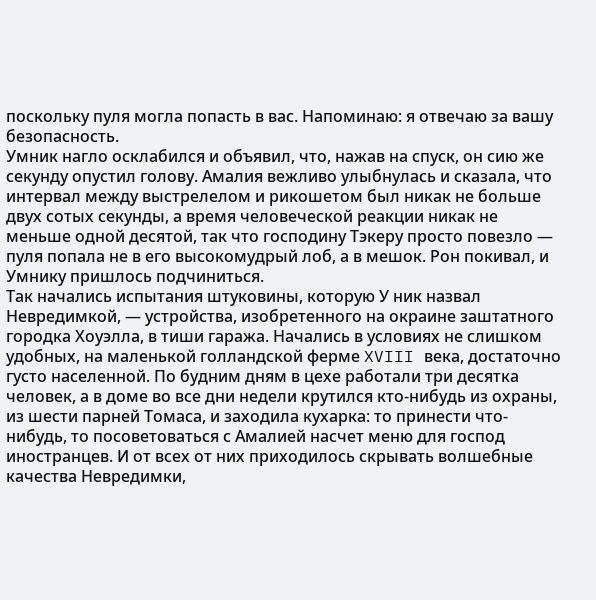поскольку пуля могла попасть в вас. Напоминаю: я отвечаю за вашу безопасность.
Умник нагло осклабился и объявил, что, нажав на спуск, он сию же секунду опустил голову. Амалия вежливо улыбнулась и сказала, что интервал между выстрелелом и рикошетом был никак не больше двух сотых секунды, а время человеческой реакции никак не меньше одной десятой, так что господину Тэкеру просто повезло — пуля попала не в его высокомудрый лоб, а в мешок. Рон покивал, и Умнику пришлось подчиниться.
Так начались испытания штуковины, которую У ник назвал Невредимкой, — устройства, изобретенного на окраине заштатного городка Хоуэлла, в тиши гаража. Начались в условиях не слишком удобных, на маленькой голландской ферме XVIII века, достаточно густо населенной. По будним дням в цехе работали три десятка человек, а в доме во все дни недели крутился кто-нибудь из охраны, из шести парней Томаса, и заходила кухарка: то принести что-нибудь, то посоветоваться с Амалией насчет меню для господ иностранцев. И от всех от них приходилось скрывать волшебные качества Невредимки,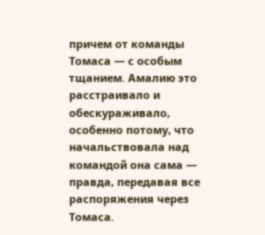причем от команды Томаса — с особым тщанием. Амалию это расстраивало и обескураживало, особенно потому, что начальствовала над командой она сама — правда, передавая все распоряжения через Томаса.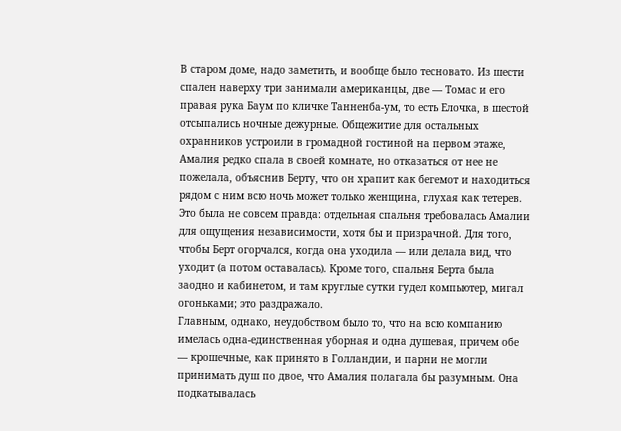В старом доме, надо заметить, и вообще было тесновато. Из шести спален наверху три занимали американцы, две — Томас и его правая рука Баум по кличке Танненба-ум, то есть Елочка, в шестой отсыпались ночные дежурные. Общежитие для остальных охранников устроили в громадной гостиной на первом этаже, Амалия редко спала в своей комнате, но отказаться от нее не пожелала, объяснив Берту, что он храпит как бегемот и находиться рядом с ним всю ночь может только женщина, глухая как тетерев.
Это была не совсем правда: отдельная спальня требовалась Амалии для ощущения независимости, хотя бы и призрачной. Для того, чтобы Берт огорчался, когда она уходила — или делала вид, что уходит (а потом оставалась). Кроме того, спальня Берта была заодно и кабинетом, и там круглые сутки гудел компьютер, мигал огоньками; это раздражало.
Главным, однако, неудобством было то, что на всю компанию имелась одна-единственная уборная и одна душевая, причем обе — крошечные, как принято в Голландии, и парни не могли принимать душ по двое, что Амалия полагала бы разумным. Она подкатывалась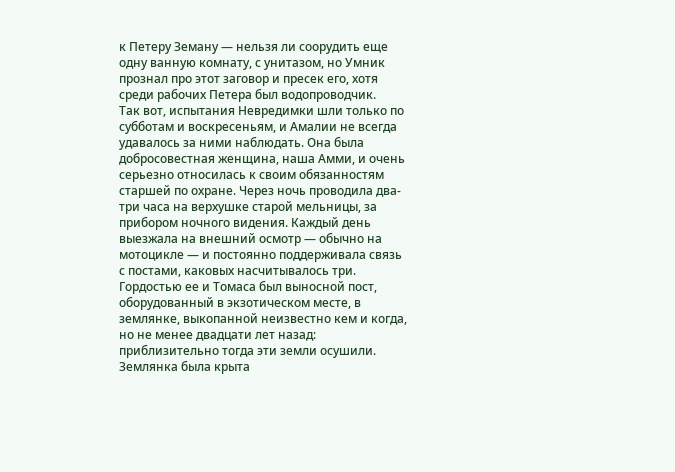к Петеру Земану — нельзя ли соорудить еще одну ванную комнату, с унитазом, но Умник прознал про этот заговор и пресек его, хотя среди рабочих Петера был водопроводчик.
Так вот, испытания Невредимки шли только по субботам и воскресеньям, и Амалии не всегда удавалось за ними наблюдать. Она была добросовестная женщина, наша Амми, и очень серьезно относилась к своим обязанностям старшей по охране. Через ночь проводила два-три часа на верхушке старой мельницы, за прибором ночного видения. Каждый день выезжала на внешний осмотр — обычно на мотоцикле — и постоянно поддерживала связь с постами, каковых насчитывалось три. Гордостью ее и Томаса был выносной пост, оборудованный в экзотическом месте, в землянке, выкопанной неизвестно кем и когда, но не менее двадцати лет назад: приблизительно тогда эти земли осушили. Землянка была крыта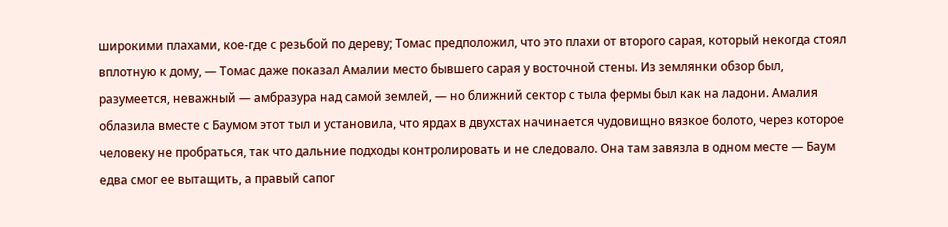широкими плахами, кое-где с резьбой по дереву; Томас предположил, что это плахи от второго сарая, который некогда стоял вплотную к дому, — Томас даже показал Амалии место бывшего сарая у восточной стены. Из землянки обзор был, разумеется, неважный — амбразура над самой землей, — но ближний сектор с тыла фермы был как на ладони. Амалия облазила вместе с Баумом этот тыл и установила, что ярдах в двухстах начинается чудовищно вязкое болото, через которое человеку не пробраться, так что дальние подходы контролировать и не следовало. Она там завязла в одном месте — Баум едва смог ее вытащить, а правый сапог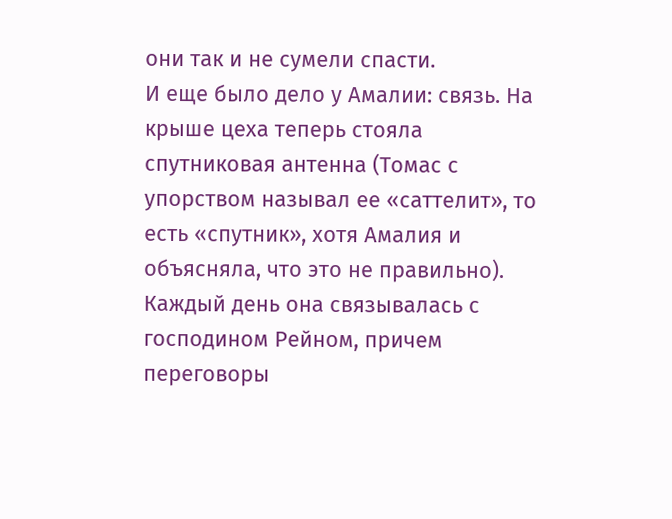они так и не сумели спасти.
И еще было дело у Амалии: связь. На крыше цеха теперь стояла спутниковая антенна (Томас с упорством называл ее «саттелит», то есть «спутник», хотя Амалия и объясняла, что это не правильно). Каждый день она связывалась с господином Рейном, причем переговоры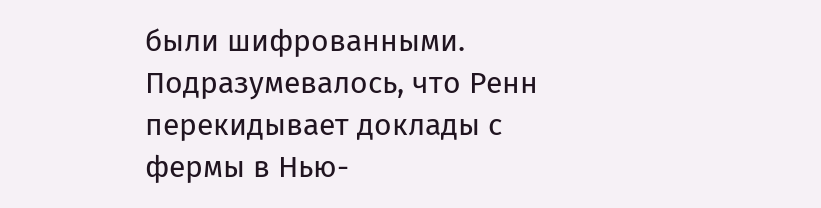были шифрованными. Подразумевалось, что Ренн перекидывает доклады с фермы в Нью-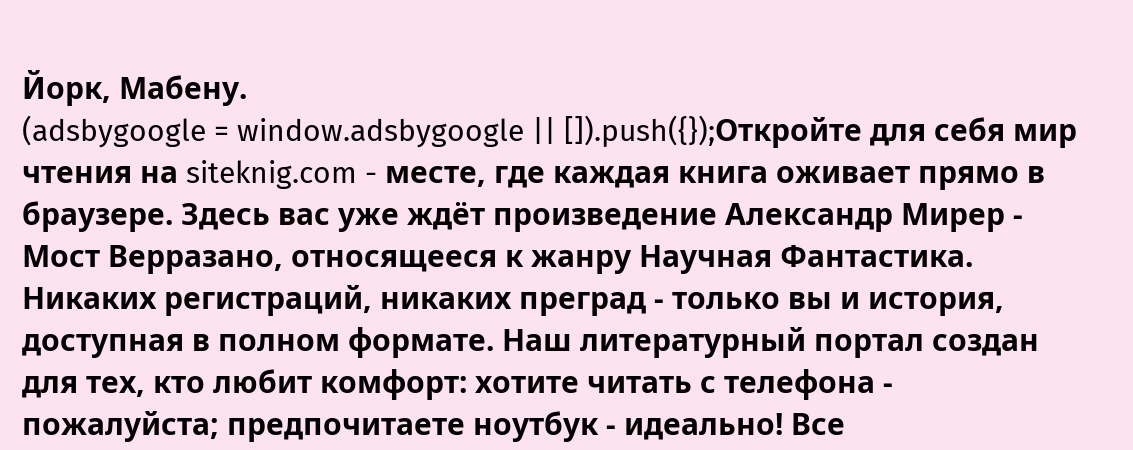Йорк, Мабену.
(adsbygoogle = window.adsbygoogle || []).push({});Откройте для себя мир чтения на siteknig.com - месте, где каждая книга оживает прямо в браузере. Здесь вас уже ждёт произведение Александр Мирер - Мост Верразано, относящееся к жанру Научная Фантастика. Никаких регистраций, никаких преград - только вы и история, доступная в полном формате. Наш литературный портал создан для тех, кто любит комфорт: хотите читать с телефона - пожалуйста; предпочитаете ноутбук - идеально! Все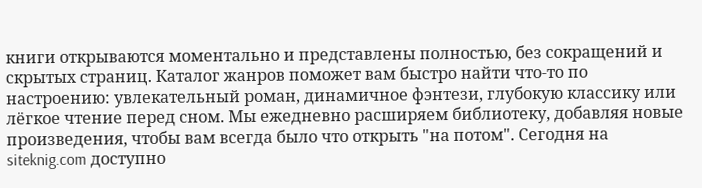книги открываются моментально и представлены полностью, без сокращений и скрытых страниц. Каталог жанров поможет вам быстро найти что-то по настроению: увлекательный роман, динамичное фэнтези, глубокую классику или лёгкое чтение перед сном. Мы ежедневно расширяем библиотеку, добавляя новые произведения, чтобы вам всегда было что открыть "на потом". Сегодня на siteknig.com доступно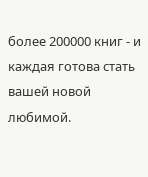более 200000 книг - и каждая готова стать вашей новой любимой.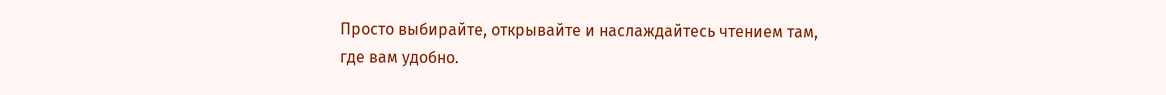Просто выбирайте, открывайте и наслаждайтесь чтением там, где вам удобно.